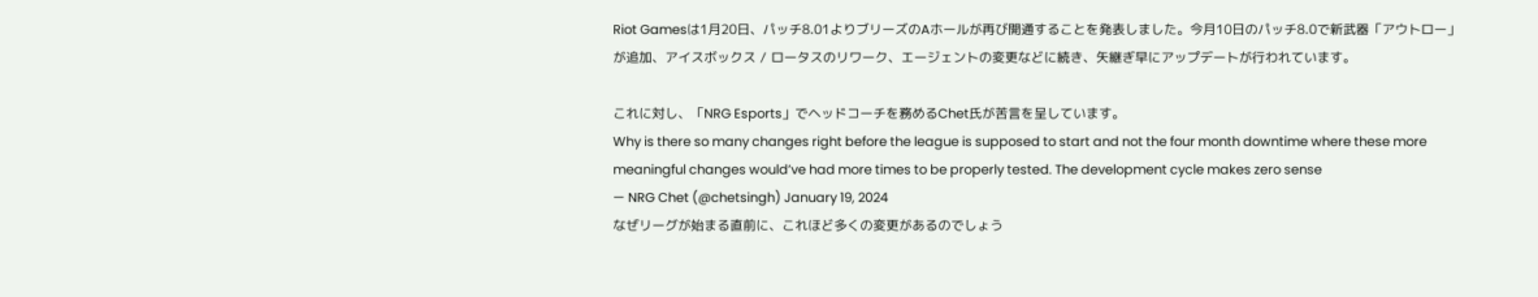Riot Gamesは1月20日、パッチ8.01よりブリーズのAホールが再び開通することを発表しました。今月10日のパッチ8.0で新武器「アウトロー」が追加、アイスボックス / ロータスのリワーク、エージェントの変更などに続き、矢継ぎ早にアップデートが行われています。

これに対し、「NRG Esports」でヘッドコーチを務めるChet氏が苦言を呈しています。
Why is there so many changes right before the league is supposed to start and not the four month downtime where these more meaningful changes would’ve had more times to be properly tested. The development cycle makes zero sense
— NRG Chet (@chetsingh) January 19, 2024
なぜリーグが始まる直前に、これほど多くの変更があるのでしょう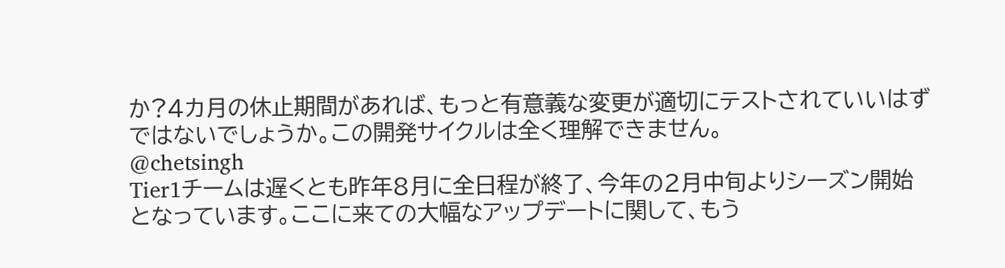か?4カ月の休止期間があれば、もっと有意義な変更が適切にテストされていいはずではないでしょうか。この開発サイクルは全く理解できません。
@chetsingh
Tier1チームは遅くとも昨年8月に全日程が終了、今年の2月中旬よりシーズン開始となっています。ここに来ての大幅なアップデートに関して、もう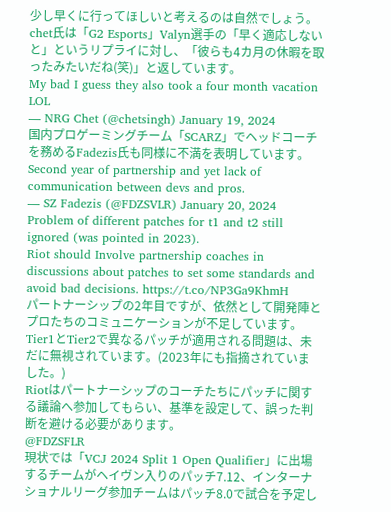少し早くに行ってほしいと考えるのは自然でしょう。chet氏は「G2 Esports」Valyn選手の「早く適応しないと」というリプライに対し、「彼らも4カ月の休暇を取ったみたいだね(笑)」と返しています。
My bad I guess they also took a four month vacation LOL
— NRG Chet (@chetsingh) January 19, 2024
国内プロゲーミングチーム「SCARZ」でヘッドコーチを務めるFadezis氏も同様に不満を表明しています。
Second year of partnership and yet lack of communication between devs and pros.
— SZ Fadezis (@FDZSVLR) January 20, 2024
Problem of different patches for t1 and t2 still ignored (was pointed in 2023).
Riot should Involve partnership coaches in discussions about patches to set some standards and avoid bad decisions. https://t.co/NP3Ga9KhmH
パートナーシップの2年目ですが、依然として開発陣とプロたちのコミュニケーションが不足しています。
Tier1とTier2で異なるパッチが適用される問題は、未だに無視されています。(2023年にも指摘されていました。)
Riotはパートナーシップのコーチたちにパッチに関する議論へ参加してもらい、基準を設定して、誤った判断を避ける必要があります。
@FDZSFLR
現状では「VCJ 2024 Split 1 Open Qualifier」に出場するチームがヘイヴン入りのパッチ7.12、インターナショナルリーグ参加チームはパッチ8.0で試合を予定し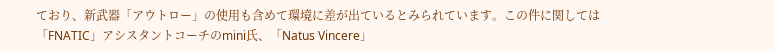ており、新武器「アウトロー」の使用も含めて環境に差が出ているとみられています。この件に関しては「FNATIC」アシスタントコーチのmini氏、「Natus Vincere」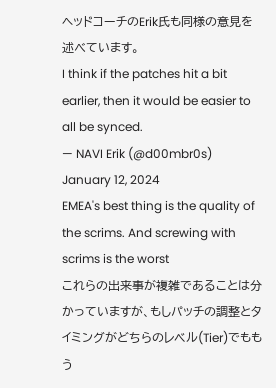ヘッドコーチのErik氏も同様の意見を述べています。
I think if the patches hit a bit earlier, then it would be easier to all be synced.
— NAVI Erik (@d00mbr0s) January 12, 2024
EMEA's best thing is the quality of the scrims. And screwing with scrims is the worst
これらの出来事が複雑であることは分かっていますが、もしパッチの調整とタイミングがどちらのレベル(Tier)でももう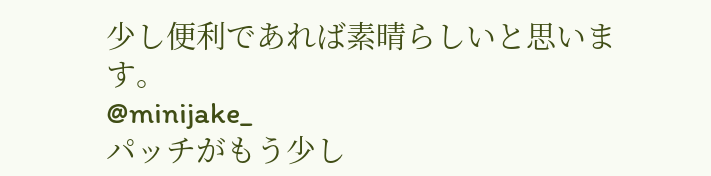少し便利であれば素晴らしいと思います。
@minijake_
パッチがもう少し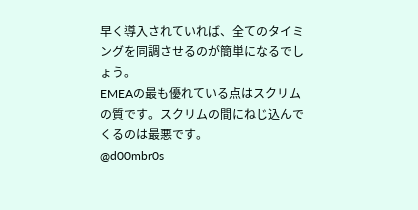早く導入されていれば、全てのタイミングを同調させるのが簡単になるでしょう。
EMEAの最も優れている点はスクリムの質です。スクリムの間にねじ込んでくるのは最悪です。
@d00mbr0s